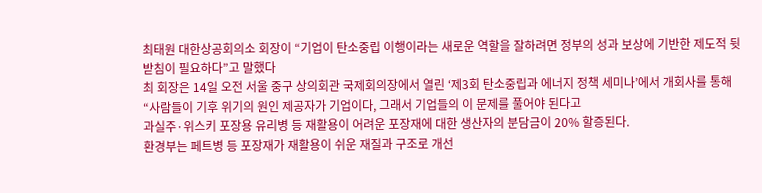최태원 대한상공회의소 회장이 “기업이 탄소중립 이행이라는 새로운 역할을 잘하려면 정부의 성과 보상에 기반한 제도적 뒷받침이 필요하다”고 말했다
최 회장은 14일 오전 서울 중구 상의회관 국제회의장에서 열린 ‘제3회 탄소중립과 에너지 정책 세미나’에서 개회사를 통해 “사람들이 기후 위기의 원인 제공자가 기업이다, 그래서 기업들의 이 문제를 풀어야 된다고
과실주·위스키 포장용 유리병 등 재활용이 어려운 포장재에 대한 생산자의 분담금이 20% 할증된다.
환경부는 페트병 등 포장재가 재활용이 쉬운 재질과 구조로 개선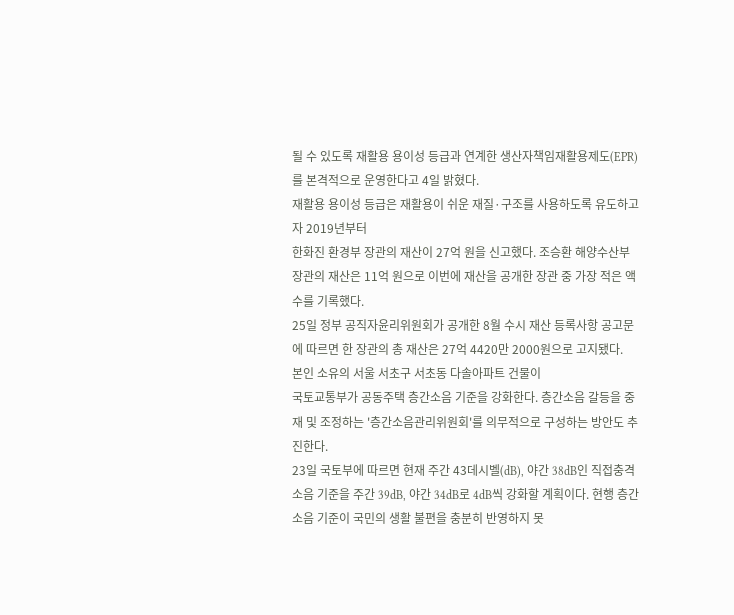될 수 있도록 재활용 용이성 등급과 연계한 생산자책임재활용제도(EPR)를 본격적으로 운영한다고 4일 밝혔다.
재활용 용이성 등급은 재활용이 쉬운 재질·구조를 사용하도록 유도하고자 2019년부터
한화진 환경부 장관의 재산이 27억 원을 신고했다. 조승환 해양수산부 장관의 재산은 11억 원으로 이번에 재산을 공개한 장관 중 가장 적은 액수를 기록했다.
25일 정부 공직자윤리위원회가 공개한 8월 수시 재산 등록사항 공고문에 따르면 한 장관의 총 재산은 27억 4420만 2000원으로 고지됐다.
본인 소유의 서울 서초구 서초동 다솔아파트 건물이
국토교통부가 공동주택 층간소음 기준을 강화한다. 층간소음 갈등을 중재 및 조정하는 '층간소음관리위원회'를 의무적으로 구성하는 방안도 추진한다.
23일 국토부에 따르면 현재 주간 43데시벨(dB), 야간 38dB인 직접충격소음 기준을 주간 39dB, 야간 34dB로 4dB씩 강화할 계획이다. 현행 층간소음 기준이 국민의 생활 불편을 충분히 반영하지 못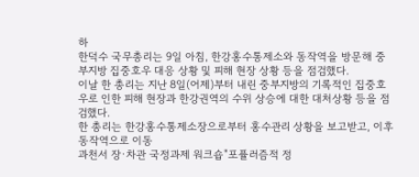하
한덕수 국무총리는 9일 아침, 한강홍수통제소와 동작역을 방문해 중부지방 집중호우 대응 상황 및 피해 현장 상황 등을 점검했다.
이날 한 총리는 지난 8일(어제)부터 내린 중부지방의 기록적인 집중호우로 인한 피해 현장과 한강권역의 수위 상승에 대한 대처상황 등을 점검했다.
한 총리는 한강홍수통제소장으로부터 홍수관리 상황을 보고받고, 이후 동작역으로 이동
과천서 장·차관 국정과제 워크숍"포퓰러즘적 정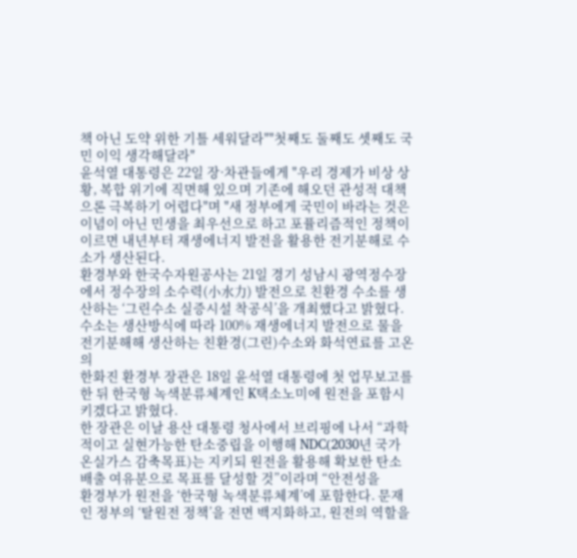책 아닌 도약 위한 기틀 세워달라""첫째도 둘째도 셋째도 국민 이익 생각해달라"
윤석열 대통령은 22일 장·차관들에게 "우리 경제가 비상 상황, 복합 위기에 직면해 있으며 기존에 해오던 관성적 대책으론 극복하기 어렵다"며 "새 정부에게 국민이 바라는 것은 이념이 아닌 민생을 최우선으로 하고 포퓰리즘적인 정책이
이르면 내년부터 재생에너지 발전을 활용한 전기분해로 수소가 생산된다.
환경부와 한국수자원공사는 21일 경기 성남시 광역정수장에서 정수장의 소수력(小水力) 발전으로 친환경 수소를 생산하는 ‘그린수소 실증시설 착공식’을 개최했다고 밝혔다.
수소는 생산방식에 따라 100% 재생에너지 발전으로 물을 전기분해해 생산하는 친환경(그린)수소와 화석연료를 고온의
한화진 환경부 장관은 18일 윤석열 대통령에 첫 업무보고를 한 뒤 한국형 녹색분류체계인 K택소노미에 원전을 포함시키겠다고 밝혔다.
한 장관은 이날 용산 대통령 청사에서 브리핑에 나서 “과학적이고 실현가능한 탄소중립을 이행해 NDC(2030년 국가 온실가스 감축목표)는 지키되 원전을 활용해 확보한 탄소 배출 여유분으로 목표를 달성할 것”이라며 “안전성을
환경부가 원전을 ‘한국형 녹색분류체계’에 포함한다. 문재인 정부의 ‘탈원전 정책’을 전면 백지화하고, 원전의 역할을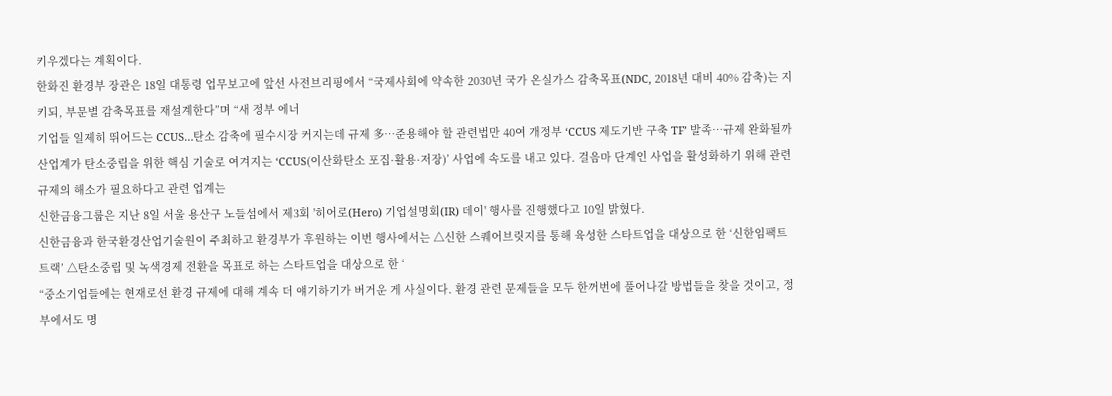키우겠다는 계획이다.
한화진 환경부 장관은 18일 대통령 업무보고에 앞선 사전브리핑에서 “국제사회에 약속한 2030년 국가 온실가스 감축목표(NDC, 2018년 대비 40% 감축)는 지키되, 부문별 감축목표를 재설계한다”며 “새 정부 에너
기업들 일제히 뛰어드는 CCUS…탄소 감축에 필수시장 커지는데 규제 多…준용해야 할 관련법만 40여 개정부 ‘CCUS 제도기반 구축 TF’ 발족…규제 완화될까
산업계가 탄소중립을 위한 핵심 기술로 여겨지는 ‘CCUS(이산화탄소 포집·활용·저장)’ 사업에 속도를 내고 있다. 걸음마 단계인 사업을 활성화하기 위해 관련 규제의 해소가 필요하다고 관련 업계는
신한금융그룹은 지난 8일 서울 용산구 노들섬에서 제3회 '히어로(Hero) 기업설명회(IR) 데이' 행사를 진행했다고 10일 밝혔다.
신한금융과 한국환경산업기술원이 주최하고 환경부가 후원하는 이번 행사에서는 △신한 스퀘어브릿지를 통해 육성한 스타트업을 대상으로 한 ‘신한임팩트 트랙’ △탄소중립 및 녹색경제 전환을 목표로 하는 스타트업을 대상으로 한 ‘
“중소기업들에는 현재로선 환경 규제에 대해 계속 더 얘기하기가 버거운 게 사실이다. 환경 관련 문제들을 모두 한꺼번에 풀어나갈 방법들을 찾을 것이고, 정부에서도 명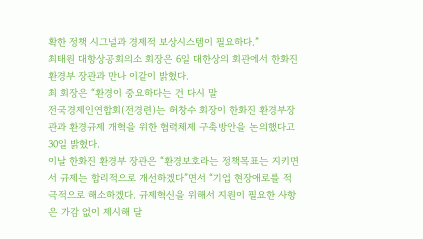확한 정책 시그널과 경제적 보상시스템이 필요하다.”
최태원 대항상공회의소 회장은 6일 대한상의 회관에서 한화진 환경부 장관과 만나 이같이 밝혔다.
최 회장은 “환경이 중요하다는 건 다시 말
전국경제인연합회(전경련)는 허창수 회장이 한화진 환경부장관과 환경규제 개혁을 위한 협력체제 구축방안을 논의했다고 30일 밝혔다.
이날 한화진 환경부 장관은 “환경보호라는 정책목표는 지키면서 규제는 합리적으로 개선하겠다”면서 “기업 현장애로를 적극적으로 해소하겠다. 규제혁신을 위해서 지원이 필요한 사항은 가감 없이 제시해 달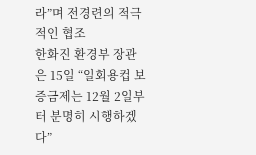라”며 전경련의 적극적인 협조
한화진 환경부 장관은 15일 “일회용컵 보증금제는 12월 2일부터 분명히 시행하겠다”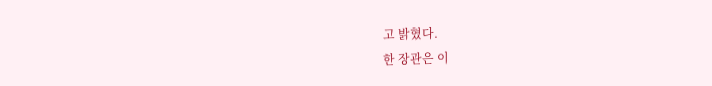고 밝혔다.
한 장관은 이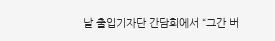날 출입기자단 간담회에서 “그간 버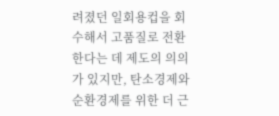려졌던 일회용컵을 회수해서 고품질로 전환한다는 데 제도의 의의가 있지만, 탄소경제와 순환경제를 위한 더 근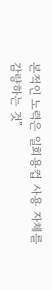본적인 노력은 일회용컵 사용 자체를 감량하는 것”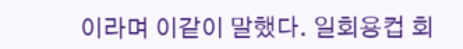이라며 이같이 말했다. 일회용컵 회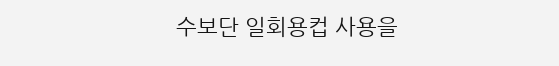수보단 일회용컵 사용을